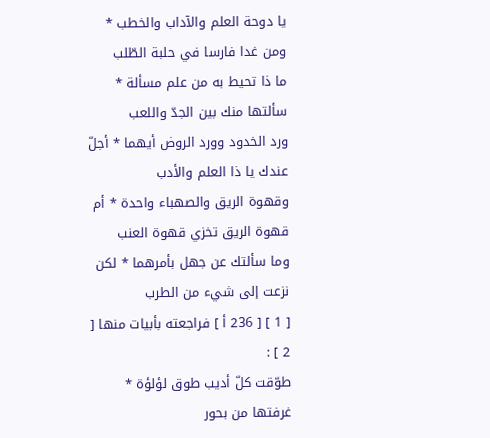يا دوحة العلم والآداب والخطب * ومن غدا فارسا في حلبة الطّلب
ما ذا تحيط به من علم مسألة * سألتها منك بين الجدّ واللعب
ورد الخدود وورد الروض أيهما * أجلّ عندك يا ذا العلم والأدب
وقهوة الريق والصهباء واحدة * أم قهوة الريق تخزي قهوة العنب
وما سألتك عن جهل بأمرهما * لكن نزعت إلى شيء من الطرب
[ 1 ] [ 236 أ ] فراجعته بأبيات منها [ 2 ] :
طوّقت كلّ أديب طوق لؤلؤة * غرفتها من بحور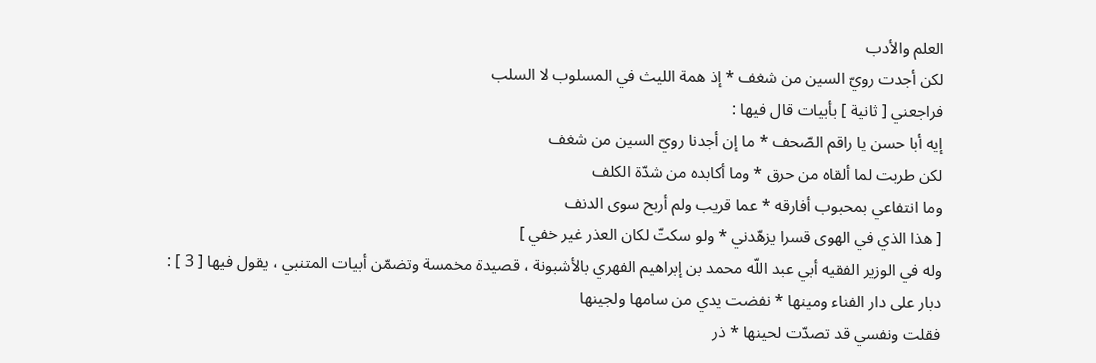العلم والأدب
لكن أجدت رويّ السين من شغف * إذ همة الليث في المسلوب لا السلب
فراجعني [ ثانية ] بأبيات قال فيها :
إيه أبا حسن يا راقم الصّحف * ما إن أجدنا رويّ السين من شغف
لكن طربت لما ألقاه من حرق * وما أكابده من شدّة الكلف
وما انتفاعي بمحبوب أفارقه * عما قريب ولم أربح سوى الدنف
[ هذا الذي في الهوى قسرا يزهّدني * ولو سكتّ لكان العذر غير خفي ]
وله في الوزير الفقيه أبي عبد اللّه محمد بن إبراهيم الفهري بالأشبونة ، قصيدة مخمسة وتضمّن أبيات المتنبي ، يقول فيها [ 3 ] :
دبار على دار الفناء ومينها * نفضت يدي من سامها ولجينها
فقلت ونفسي قد تصدّت لحينها * ذر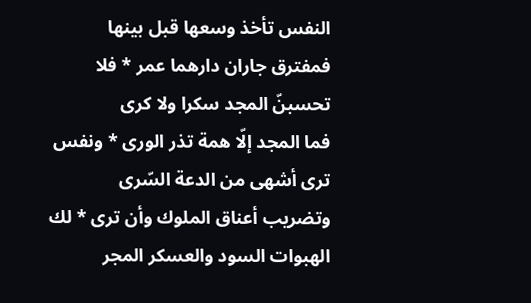النفس تأخذ وسعها قبل بينها
فمفترق جاران دارهما عمر * فلا تحسبنّ المجد سكرا ولا كرى
فما المجد إلّا همة تذر الورى * ونفس ترى أشهى من الدعة السّرى
وتضريب أعناق الملوك وأن ترى * لك الهبوات السود والعسكر المجر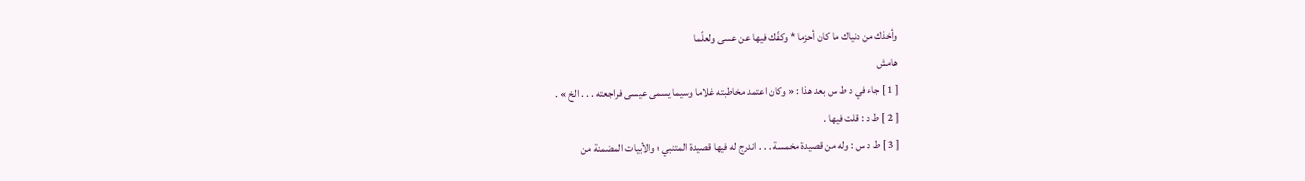وأخذك من دنياك ما كان أحزما * وكفّك فيها عن عسى ولعلّما
هامش
[ 1 ] جاء في د ط س بعد هذا : « وكان اعتمد مخاطبته غلاما وسيما يسمى عيسى فراجعته . . . الخ » .
[ 2 ] ط د : قلت فيها .
[ 3 ] ط د س : وله من قصيدة مخمسة . . . اندرج له فيها قصيدة المتنبي ؛ والأبيات المضمنة من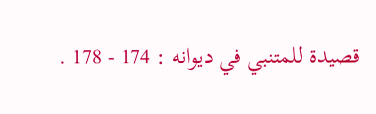قصيدة للمتنبي في ديوانه : 174 - 178 .